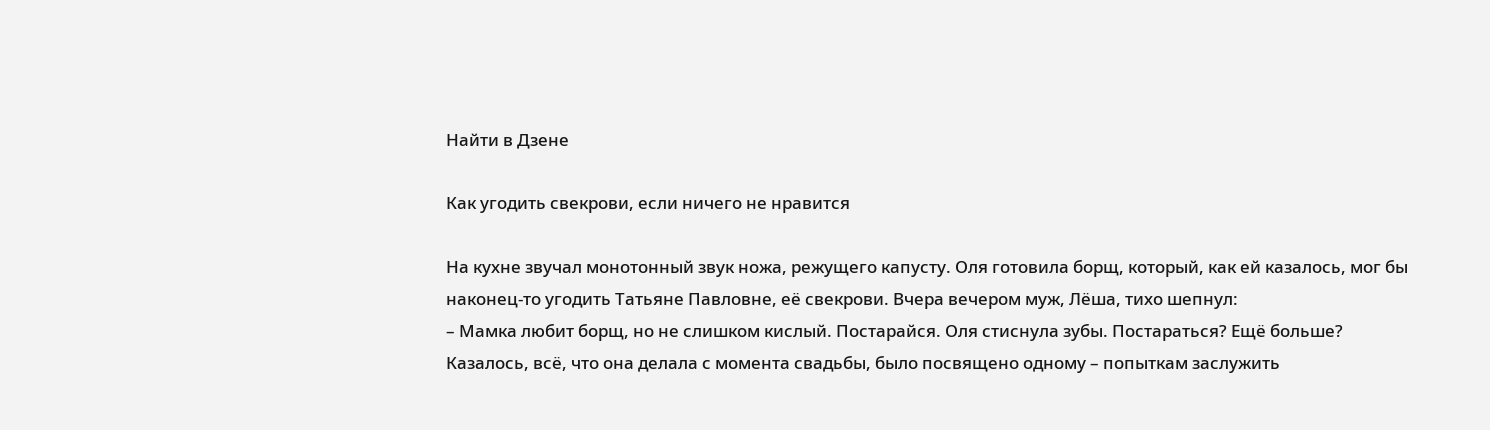Найти в Дзене

Как угодить свекрови, если ничего не нравится

На кухне звучал монотонный звук ножа, режущего капусту. Оля готовила борщ, который, как ей казалось, мог бы наконец-то угодить Татьяне Павловне, её свекрови. Вчера вечером муж, Лёша, тихо шепнул:
– Мамка любит борщ, но не слишком кислый. Постарайся. Оля стиснула зубы. Постараться? Ещё больше? Казалось, всё, что она делала с момента свадьбы, было посвящено одному – попыткам заслужить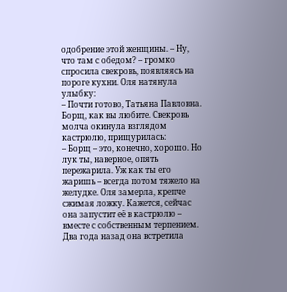одобрение этой женщины. – Ну, что там с обедом? – громко спросила свекровь, появляясь на пороге кухни. Оля натянула улыбку:
– Почти готово, Татьяна Павловна. Борщ, как вы любите. Свекровь молча окинула взглядом кастрюлю, прищурилась:
– Борщ – это, конечно, хорошо. Но лук ты, наверное, опять пережарила. Уж как ты его жаришь – всегда потом тяжело на желудке. Оля замерла, крепче сжимая ложку. Кажется, сейчас она запустит её в кастрюлю – вместе с собственным терпением. Два года назад она встретила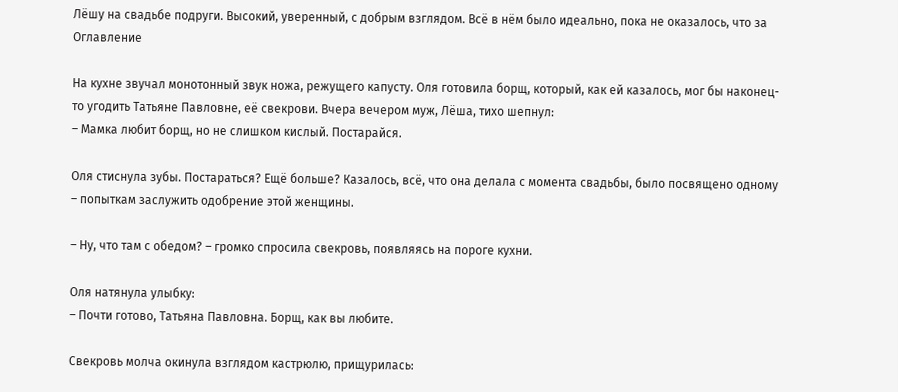Лёшу на свадьбе подруги. Высокий, уверенный, с добрым взглядом. Всё в нём было идеально, пока не оказалось, что за
Оглавление

На кухне звучал монотонный звук ножа, режущего капусту. Оля готовила борщ, который, как ей казалось, мог бы наконец-то угодить Татьяне Павловне, её свекрови. Вчера вечером муж, Лёша, тихо шепнул:
– Мамка любит борщ, но не слишком кислый. Постарайся.

Оля стиснула зубы. Постараться? Ещё больше? Казалось, всё, что она делала с момента свадьбы, было посвящено одному – попыткам заслужить одобрение этой женщины.

– Ну, что там с обедом? – громко спросила свекровь, появляясь на пороге кухни.

Оля натянула улыбку:
– Почти готово, Татьяна Павловна. Борщ, как вы любите.

Свекровь молча окинула взглядом кастрюлю, прищурилась: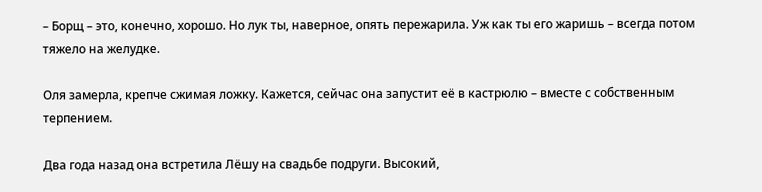– Борщ – это, конечно, хорошо. Но лук ты, наверное, опять пережарила. Уж как ты его жаришь – всегда потом тяжело на желудке.

Оля замерла, крепче сжимая ложку. Кажется, сейчас она запустит её в кастрюлю – вместе с собственным терпением.

Два года назад она встретила Лёшу на свадьбе подруги. Высокий,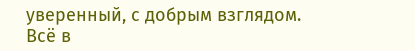уверенный, с добрым взглядом. Всё в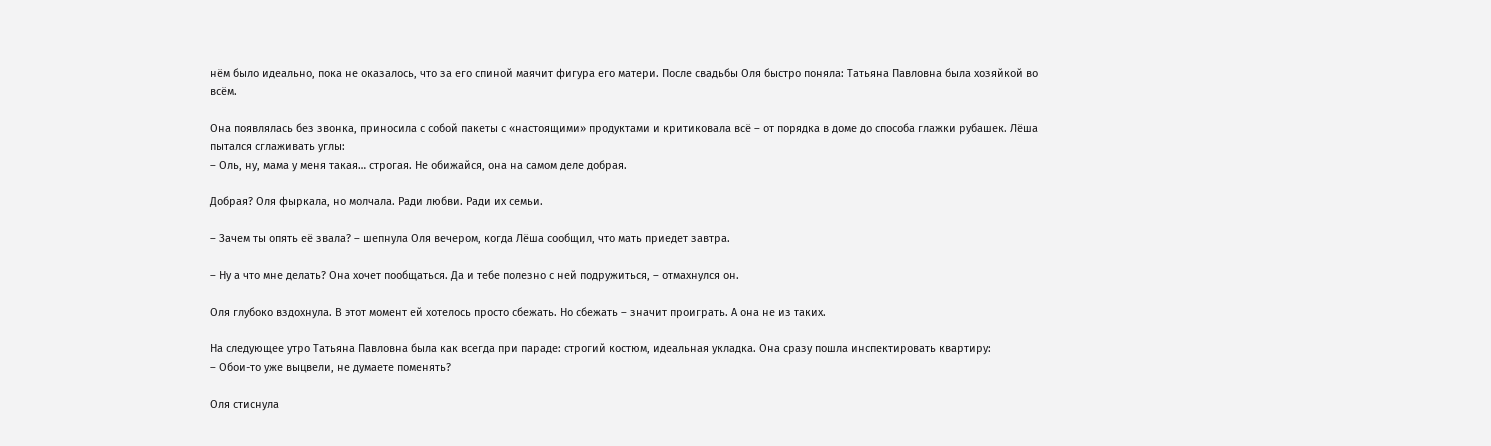нём было идеально, пока не оказалось, что за его спиной маячит фигура его матери. После свадьбы Оля быстро поняла: Татьяна Павловна была хозяйкой во всём.

Она появлялась без звонка, приносила с собой пакеты с «настоящими» продуктами и критиковала всё – от порядка в доме до способа глажки рубашек. Лёша пытался сглаживать углы:
– Оль, ну, мама у меня такая… строгая. Не обижайся, она на самом деле добрая.

Добрая? Оля фыркала, но молчала. Ради любви. Ради их семьи.

– Зачем ты опять её звала? – шепнула Оля вечером, когда Лёша сообщил, что мать приедет завтра.

– Ну а что мне делать? Она хочет пообщаться. Да и тебе полезно с ней подружиться, – отмахнулся он.

Оля глубоко вздохнула. В этот момент ей хотелось просто сбежать. Но сбежать – значит проиграть. А она не из таких.

На следующее утро Татьяна Павловна была как всегда при параде: строгий костюм, идеальная укладка. Она сразу пошла инспектировать квартиру:
– Обои-то уже выцвели, не думаете поменять?

Оля стиснула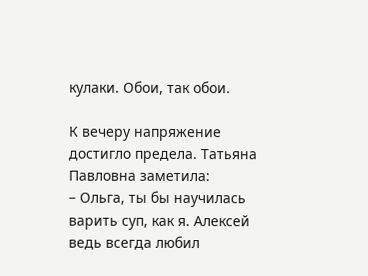кулаки. Обои, так обои.

К вечеру напряжение достигло предела. Татьяна Павловна заметила:
– Ольга, ты бы научилась варить суп, как я. Алексей ведь всегда любил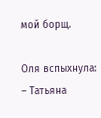мой борщ.

Оля вспыхнула:
– Татьяна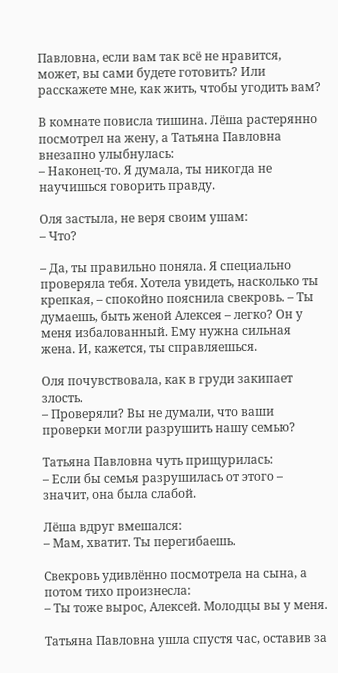Павловна, если вам так всё не нравится, может, вы сами будете готовить? Или расскажете мне, как жить, чтобы угодить вам?

В комнате повисла тишина. Лёша растерянно посмотрел на жену, а Татьяна Павловна внезапно улыбнулась:
– Наконец-то. Я думала, ты никогда не научишься говорить правду.

Оля застыла, не веря своим ушам:
– Что?

– Да, ты правильно поняла. Я специально проверяла тебя. Хотела увидеть, насколько ты крепкая, – спокойно пояснила свекровь. – Ты думаешь, быть женой Алексея – легко? Он у меня избалованный. Ему нужна сильная жена. И, кажется, ты справляешься.

Оля почувствовала, как в груди закипает злость.
– Проверяли? Вы не думали, что ваши проверки могли разрушить нашу семью?

Татьяна Павловна чуть прищурилась:
– Если бы семья разрушилась от этого – значит, она была слабой.

Лёша вдруг вмешался:
– Мам, хватит. Ты перегибаешь.

Свекровь удивлённо посмотрела на сына, а потом тихо произнесла:
– Ты тоже вырос, Алексей. Молодцы вы у меня.

Татьяна Павловна ушла спустя час, оставив за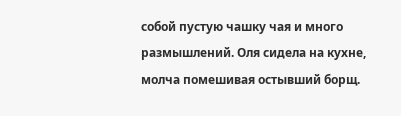собой пустую чашку чая и много размышлений. Оля сидела на кухне, молча помешивая остывший борщ.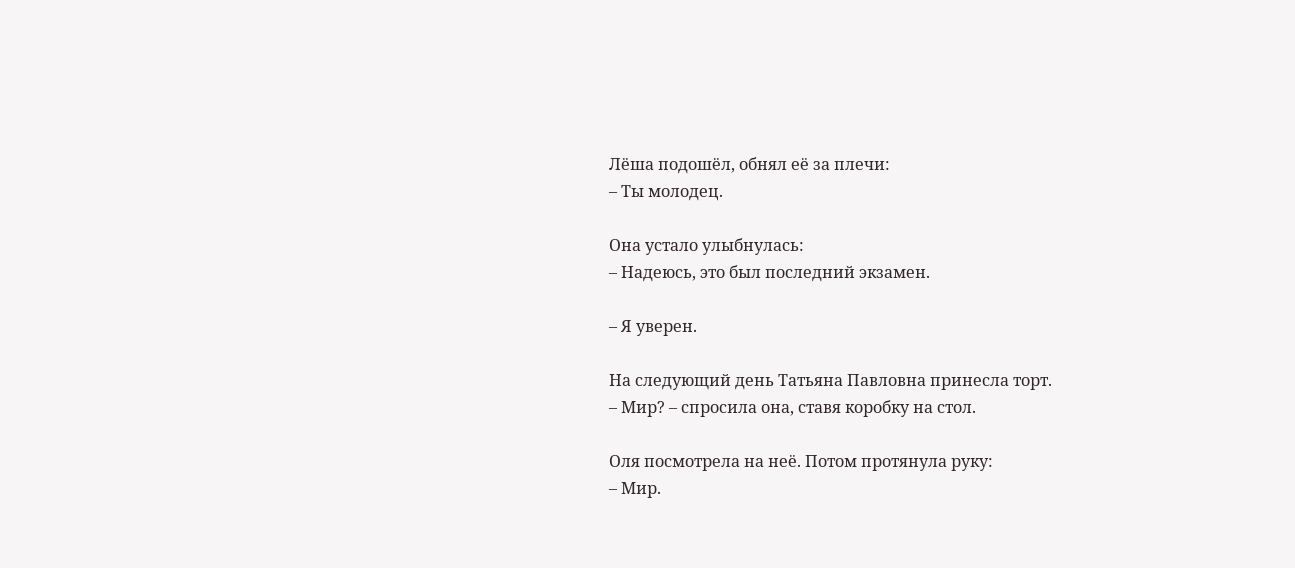Лёша подошёл, обнял её за плечи:
– Ты молодец.

Она устало улыбнулась:
– Надеюсь, это был последний экзамен.

– Я уверен.

На следующий день Татьяна Павловна принесла торт.
– Мир? – спросила она, ставя коробку на стол.

Оля посмотрела на неё. Потом протянула руку:
– Мир.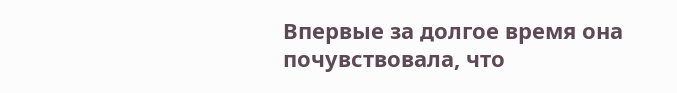Впервые за долгое время она почувствовала, что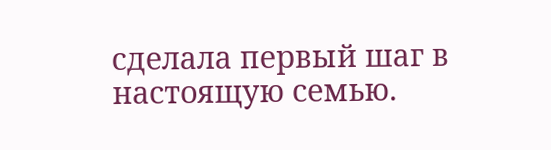сделала первый шаг в настоящую семью.